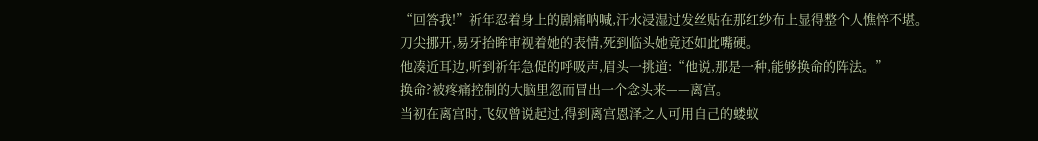“回答我!”祈年忍着身上的剧痛呐喊,汗水浸湿过发丝贴在那红纱布上显得整个人憔悴不堪。
刀尖挪开,易牙抬眸审视着她的表情,死到临头她竟还如此嘴硬。
他凑近耳边,听到祈年急促的呼吸声,眉头一挑道:“他说,那是一种,能够换命的阵法。”
换命?被疼痛控制的大脑里忽而冒出一个念头来——离宫。
当初在离宫时,飞奴曾说起过,得到离宫恩泽之人可用自己的蝼蚁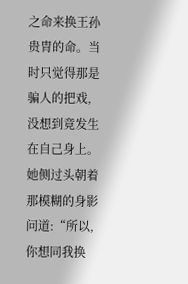之命来换王孙贵胄的命。当时只觉得那是骗人的把戏,没想到竟发生在自己身上。
她侧过头朝着那模糊的身影问道:“所以,你想同我换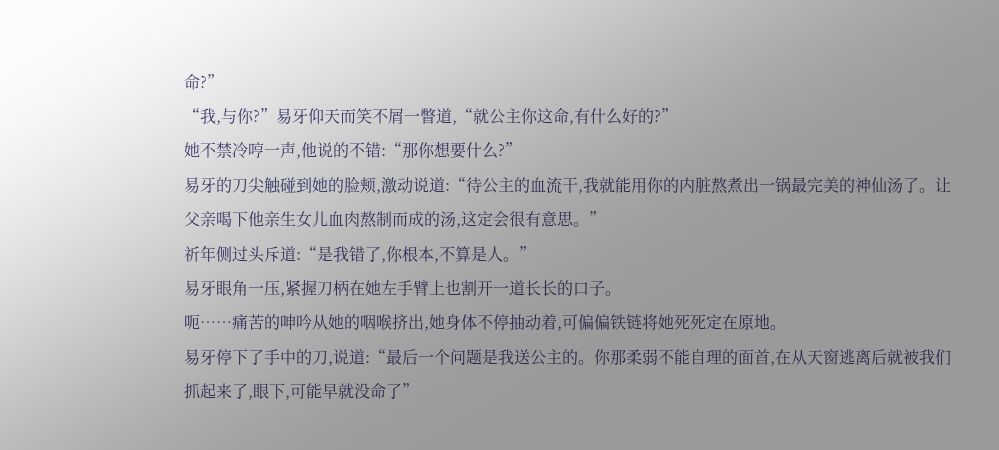命?”
“我,与你?”易牙仰天而笑不屑一瞥道,“就公主你这命,有什么好的?”
她不禁冷哼一声,他说的不错:“那你想要什么?”
易牙的刀尖触碰到她的脸颊,激动说道:“待公主的血流干,我就能用你的内脏熬煮出一锅最完美的神仙汤了。让父亲喝下他亲生女儿血肉熬制而成的汤,这定会很有意思。”
祈年侧过头斥道:“是我错了,你根本,不算是人。”
易牙眼角一压,紧握刀柄在她左手臂上也割开一道长长的口子。
呃……痛苦的呻吟从她的咽喉挤出,她身体不停抽动着,可偏偏铁链将她死死定在原地。
易牙停下了手中的刀,说道:“最后一个问题是我送公主的。你那柔弱不能自理的面首,在从天窗逃离后就被我们抓起来了,眼下,可能早就没命了”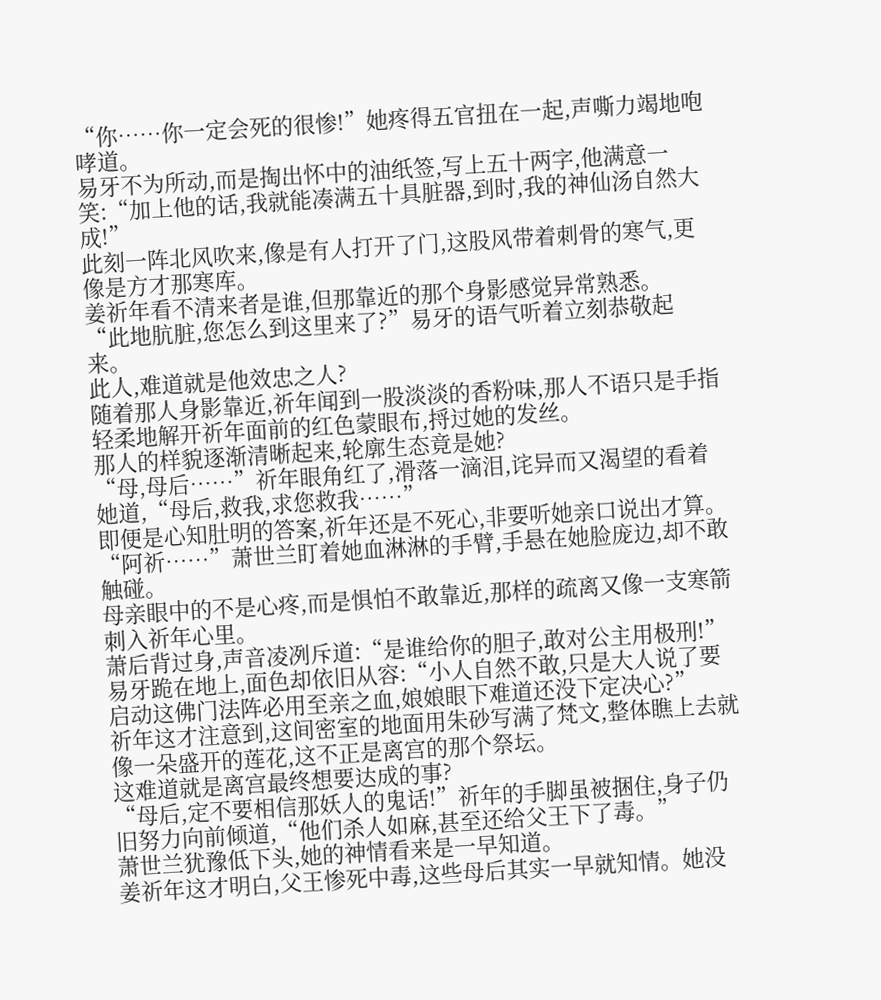“你……你一定会死的很惨!”她疼得五官扭在一起,声嘶力竭地咆哮道。
易牙不为所动,而是掏出怀中的油纸签,写上五十两字,他满意一笑:“加上他的话,我就能凑满五十具脏器,到时,我的神仙汤自然大成!”
此刻一阵北风吹来,像是有人打开了门,这股风带着刺骨的寒气,更像是方才那寒库。
姜祈年看不清来者是谁,但那靠近的那个身影感觉异常熟悉。
“此地肮脏,您怎么到这里来了?”易牙的语气听着立刻恭敬起来。
此人,难道就是他效忠之人?
随着那人身影靠近,祈年闻到一股淡淡的香粉味,那人不语只是手指轻柔地解开祈年面前的红色蒙眼布,捋过她的发丝。
那人的样貌逐渐清晰起来,轮廓生态竟是她?
“母,母后……”祈年眼角红了,滑落一滴泪,诧异而又渴望的看着她道,“母后,救我,求您救我……”
即便是心知肚明的答案,祈年还是不死心,非要听她亲口说出才算。
“阿祈……”萧世兰盯着她血淋淋的手臂,手悬在她脸庞边,却不敢触碰。
母亲眼中的不是心疼,而是惧怕不敢靠近,那样的疏离又像一支寒箭刺入祈年心里。
萧后背过身,声音凌冽斥道:“是谁给你的胆子,敢对公主用极刑!”
易牙跪在地上,面色却依旧从容:“小人自然不敢,只是大人说了要启动这佛门法阵必用至亲之血,娘娘眼下难道还没下定决心?”
祈年这才注意到,这间密室的地面用朱砂写满了梵文,整体瞧上去就像一朵盛开的莲花,这不正是离宫的那个祭坛。
这难道就是离宫最终想要达成的事?
“母后,定不要相信那妖人的鬼话!”祈年的手脚虽被捆住,身子仍旧努力向前倾道,“他们杀人如麻,甚至还给父王下了毒。”
萧世兰犹豫低下头,她的神情看来是一早知道。
姜祈年这才明白,父王惨死中毒,这些母后其实一早就知情。她没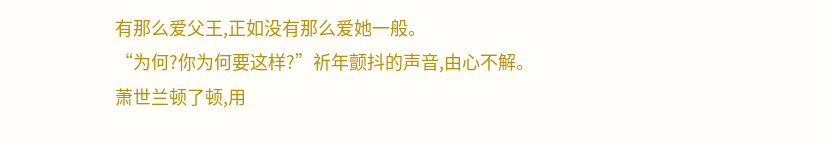有那么爱父王,正如没有那么爱她一般。
“为何?你为何要这样?”祈年颤抖的声音,由心不解。
萧世兰顿了顿,用